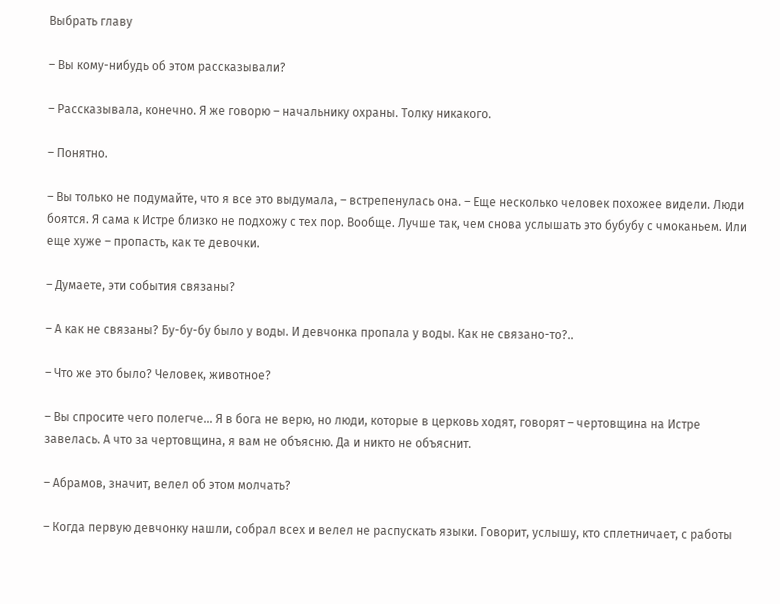Выбрать главу

– Вы кому-нибудь об этом рассказывали?

– Рассказывала, конечно. Я же говорю – начальнику охраны. Толку никакого.

– Понятно.

– Вы только не подумайте, что я все это выдумала, – встрепенулась она. – Еще несколько человек похожее видели. Люди боятся. Я сама к Истре близко не подхожу с тех пор. Вообще. Лучше так, чем снова услышать это бубубу с чмоканьем. Или еще хуже – пропасть, как те девочки.

– Думаете, эти события связаны?

– А как не связаны? Бу-бу-бу было у воды. И девчонка пропала у воды. Как не связано-то?..

– Что же это было? Человек, животное?

– Вы спросите чего полегче… Я в бога не верю, но люди, которые в церковь ходят, говорят – чертовщина на Истре завелась. А что за чертовщина, я вам не объясню. Да и никто не объяснит.

– Абрамов, значит, велел об этом молчать?

– Когда первую девчонку нашли, собрал всех и велел не распускать языки. Говорит, услышу, кто сплетничает, с работы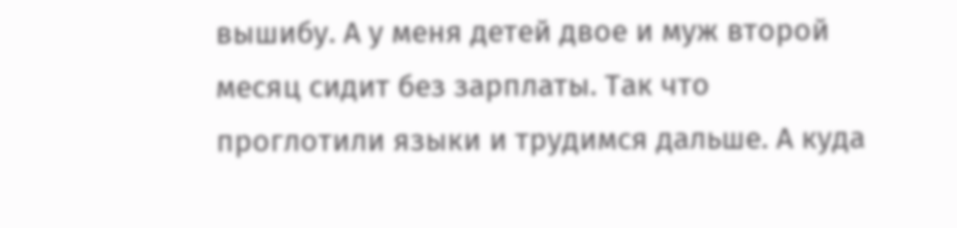вышибу. А у меня детей двое и муж второй месяц сидит без зарплаты. Так что проглотили языки и трудимся дальше. А куда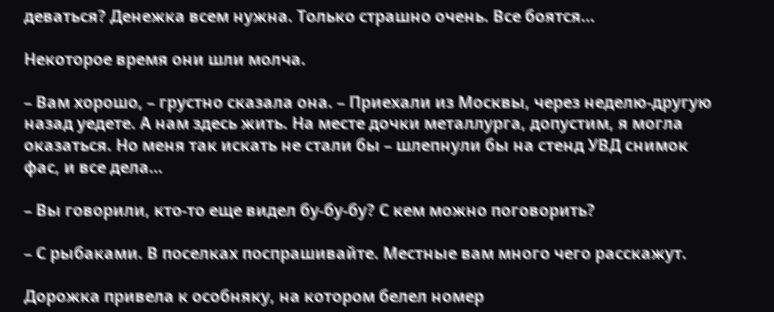деваться? Денежка всем нужна. Только страшно очень. Все боятся…

Некоторое время они шли молча.

– Вам хорошо, – грустно сказала она. – Приехали из Москвы, через неделю-другую назад уедете. А нам здесь жить. На месте дочки металлурга, допустим, я могла оказаться. Но меня так искать не стали бы – шлепнули бы на стенд УВД снимок фас, и все дела…

– Вы говорили, кто-то еще видел бу-бу-бу? С кем можно поговорить?

– С рыбаками. В поселках поспрашивайте. Местные вам много чего расскажут.

Дорожка привела к особняку, на котором белел номер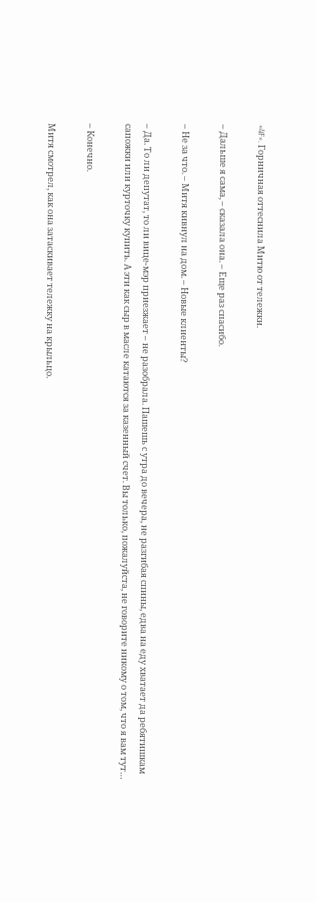«4F». Горничная оттеснила Митю от тележки.

– Дальше я сама, – сказала она. – Еще раз спасибо.

– Не за что. – Митя кивнул на дом. – Новые клиенты?

– Да. То ли депутат, то ли вице-мэр приезжает – не разобрала. Пашешь с утра до вечера, не разгибая спины, едва на еду хватает да ребятишкам сапожки или курточку купить. А эти как сыр в масле катаются за казенный счет. Вы только, пожалуйста, не говорите никому о том, что я вам тут…

– Конечно.

Митя смотрел, как она затаскивает тележку на крыльцо.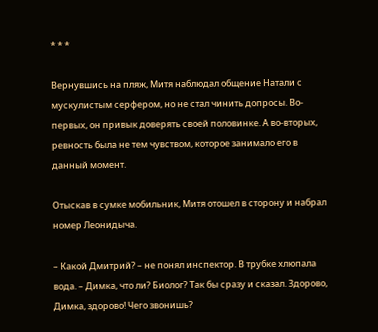* * *

Вернувшись на пляж, Митя наблюдал общение Натали с мускулистым серфером, но не стал чинить допросы. Во-первых, он привык доверять своей половинке. А во-вторых, ревность была не тем чувством, которое занимало его в данный момент.

Отыскав в сумке мобильник, Митя отошел в сторону и набрал номер Леонидыча.

– Какой Дмитрий? – не понял инспектор. В трубке хлюпала вода. – Димка, что ли? Биолог? Так бы сразу и сказал. Здорово, Димка, здорово! Чего звонишь?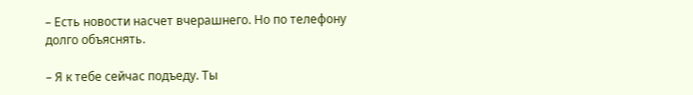– Есть новости насчет вчерашнего. Но по телефону долго объяснять.

– Я к тебе сейчас подъеду. Ты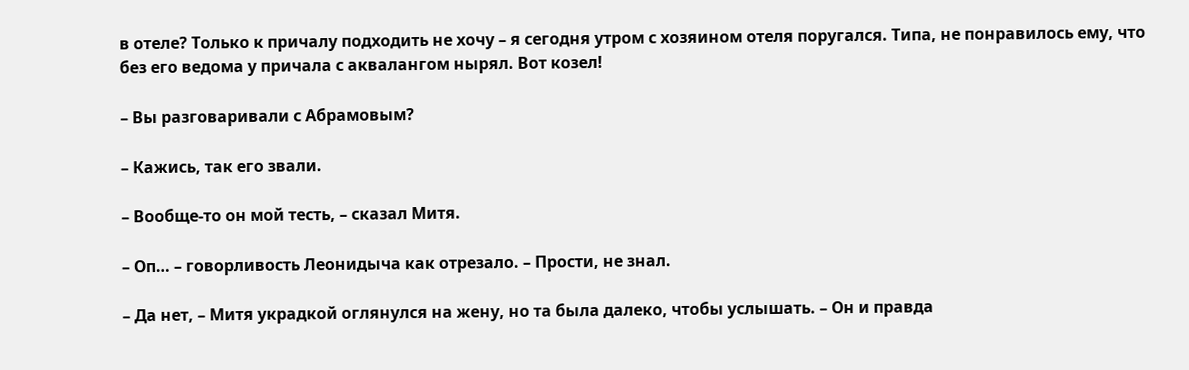в отеле? Только к причалу подходить не хочу – я сегодня утром с хозяином отеля поругался. Типа, не понравилось ему, что без его ведома у причала с аквалангом нырял. Вот козел!

– Вы разговаривали с Абрамовым?

– Кажись, так его звали.

– Вообще-то он мой тесть, – сказал Митя.

– Оп… – говорливость Леонидыча как отрезало. – Прости, не знал.

– Да нет, – Митя украдкой оглянулся на жену, но та была далеко, чтобы услышать. – Он и правда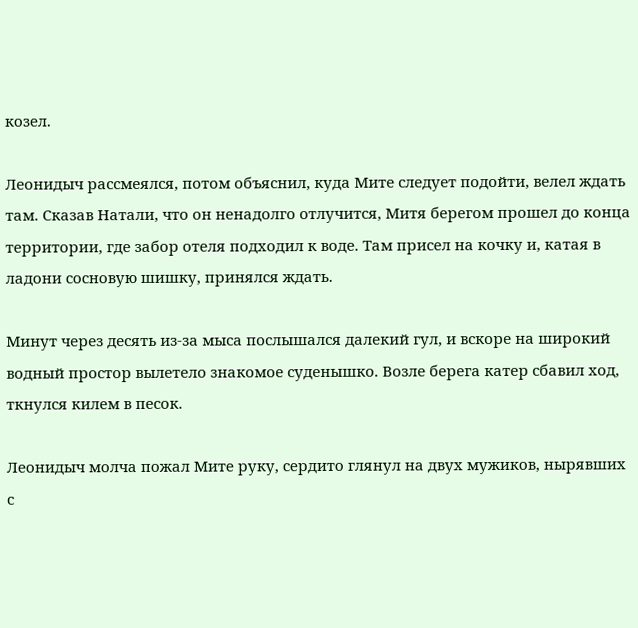козел.

Леонидыч рассмеялся, потом объяснил, куда Мите следует подойти, велел ждать там. Сказав Натали, что он ненадолго отлучится, Митя берегом прошел до конца территории, где забор отеля подходил к воде. Там присел на кочку и, катая в ладони сосновую шишку, принялся ждать.

Минут через десять из-за мыса послышался далекий гул, и вскоре на широкий водный простор вылетело знакомое суденышко. Возле берега катер сбавил ход, ткнулся килем в песок.

Леонидыч молча пожал Мите руку, сердито глянул на двух мужиков, нырявших с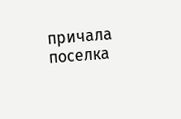причала поселка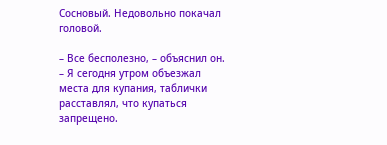Сосновый. Недовольно покачал головой.

– Все бесполезно, – объяснил он. – Я сегодня утром объезжал места для купания, таблички расставлял, что купаться запрещено.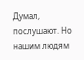Думал, послушают. Но нашим людям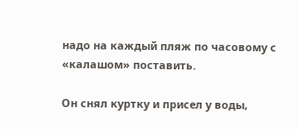надо на каждый пляж по часовому с «калашом» поставить.

Он снял куртку и присел у воды,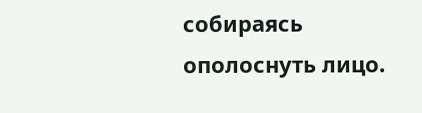собираясь ополоснуть лицо.